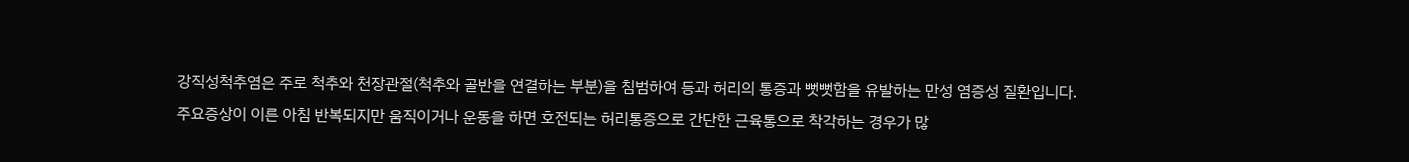강직성척추염은 주로 척추와 천장관절(척추와 골반을 연결하는 부분)을 침범하여 등과 허리의 통증과 뻣뻣함을 유발하는 만성 염증성 질환입니다.
주요증상이 이른 아침 반복되지만 움직이거나 운동을 하면 호전되는 허리통증으로 간단한 근육통으로 착각하는 경우가 많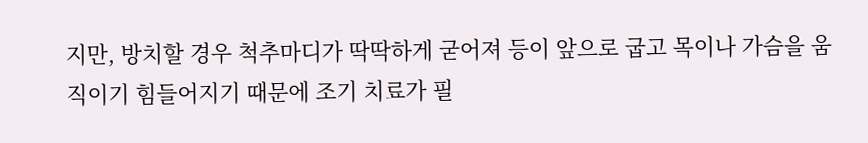지만, 방치할 경우 척추마디가 딱딱하게 굳어져 등이 앞으로 굽고 목이나 가슴을 움직이기 힘들어지기 때문에 조기 치료가 필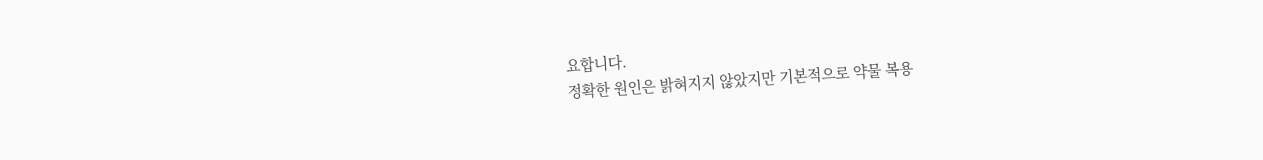요합니다.
정확한 원인은 밝혀지지 않았지만 기본적으로 약물 복용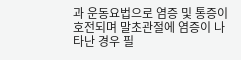과 운동요법으로 염증 및 통증이 호전되며 말초관절에 염증이 나타난 경우 필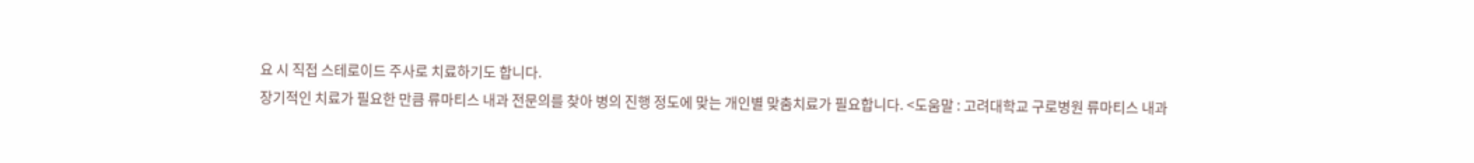요 시 직접 스테로이드 주사로 치료하기도 합니다.
장기적인 치료가 필요한 만큼 류마티스 내과 전문의를 찾아 병의 진행 정도에 맞는 개인별 맞춤치료가 필요합니다. <도움말 : 고려대학교 구로병원 류마티스 내과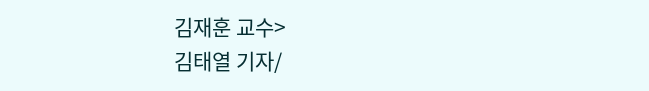김재훈 교수>
김태열 기자/